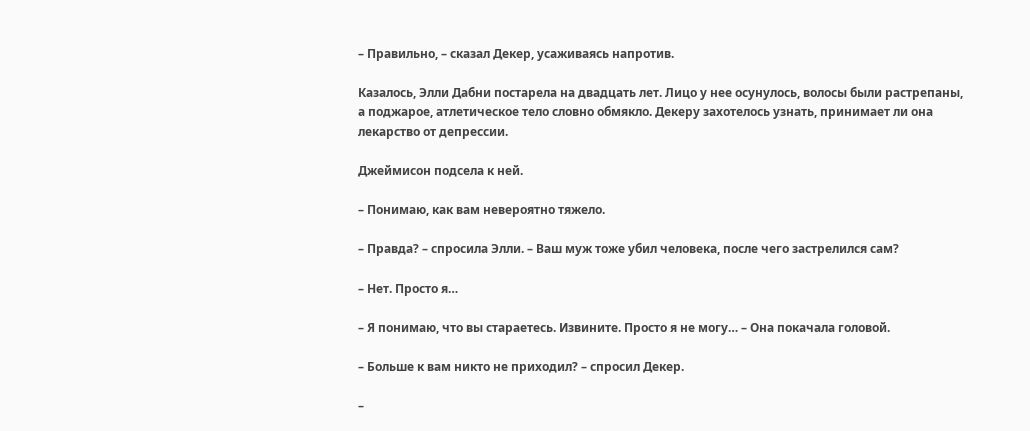– Правильно, – сказал Декер, усаживаясь напротив.

Казалось, Элли Дабни постарела на двадцать лет. Лицо у нее осунулось, волосы были растрепаны, а поджарое, атлетическое тело словно обмякло. Декеру захотелось узнать, принимает ли она лекарство от депрессии.

Джеймисон подсела к ней.

– Понимаю, как вам невероятно тяжело.

– Правда? – спросила Элли. – Ваш муж тоже убил человека, после чего застрелился сам?

– Нет. Просто я…

– Я понимаю, что вы стараетесь. Извините. Просто я не могу… – Она покачала головой.

– Больше к вам никто не приходил? – спросил Декер.

–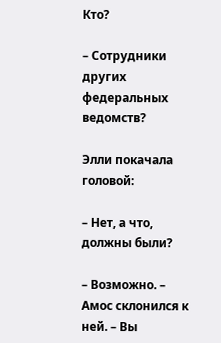Кто?

– Сотрудники других федеральных ведомств?

Элли покачала головой:

– Нет, а что, должны были?

– Возможно. – Амос склонился к ней. – Вы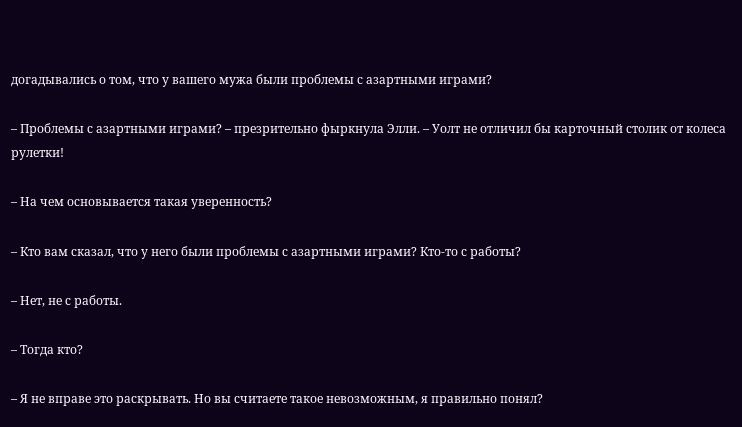догадывались о том, что у вашего мужа были проблемы с азартными играми?

– Проблемы с азартными играми? – презрительно фыркнула Элли. – Уолт не отличил бы карточный столик от колеса рулетки!

– На чем основывается такая уверенность?

– Кто вам сказал, что у него были проблемы с азартными играми? Кто-то с работы?

– Нет, не с работы.

– Тогда кто?

– Я не вправе это раскрывать. Но вы считаете такое невозможным, я правильно понял?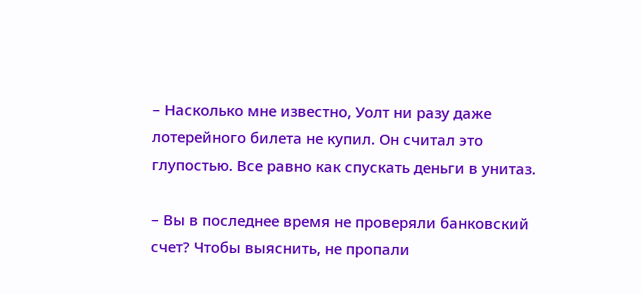– Насколько мне известно, Уолт ни разу даже лотерейного билета не купил. Он считал это глупостью. Все равно как спускать деньги в унитаз.

– Вы в последнее время не проверяли банковский счет? Чтобы выяснить, не пропали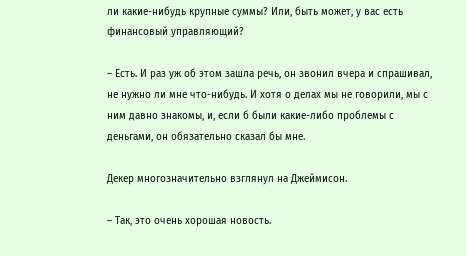ли какие-нибудь крупные суммы? Или, быть может, у вас есть финансовый управляющий?

– Есть. И раз уж об этом зашла речь, он звонил вчера и спрашивал, не нужно ли мне что-нибудь. И хотя о делах мы не говорили, мы с ним давно знакомы, и, если б были какие-либо проблемы с деньгами, он обязательно сказал бы мне.

Декер многозначительно взглянул на Джеймисон.

– Так, это очень хорошая новость.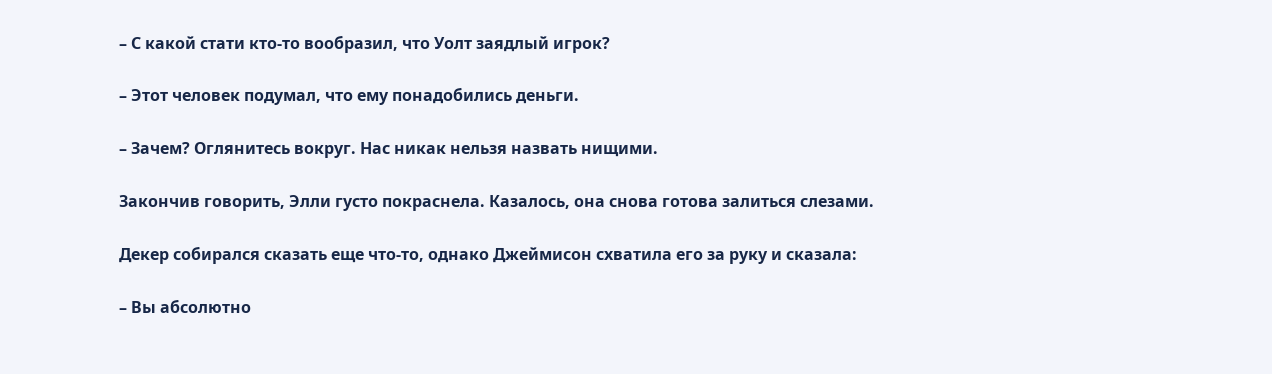– С какой стати кто-то вообразил, что Уолт заядлый игрок?

– Этот человек подумал, что ему понадобились деньги.

– Зачем? Оглянитесь вокруг. Нас никак нельзя назвать нищими.

Закончив говорить, Элли густо покраснела. Казалось, она снова готова залиться слезами.

Декер собирался сказать еще что-то, однако Джеймисон схватила его за руку и сказала:

– Вы абсолютно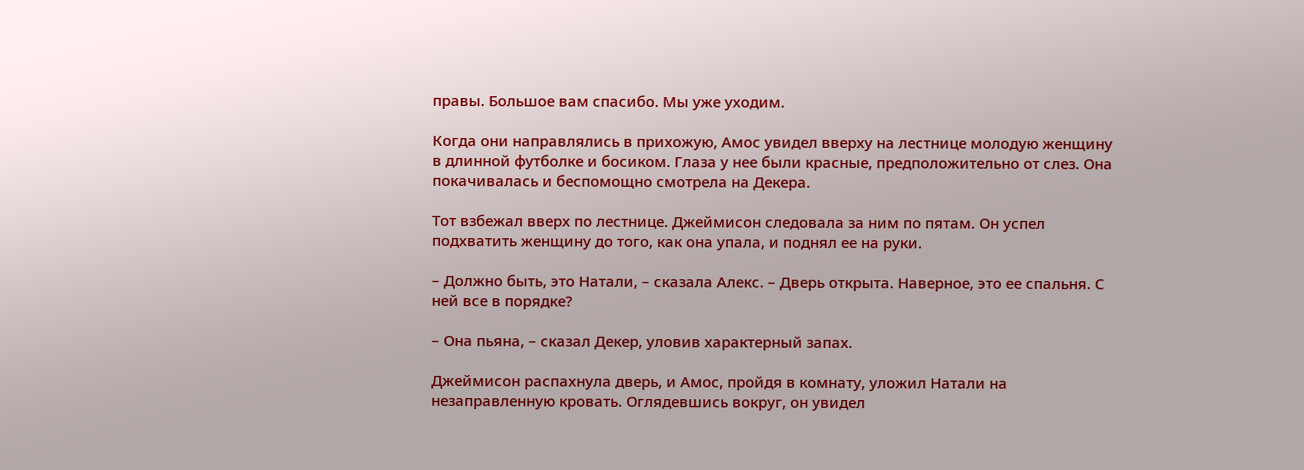правы. Большое вам спасибо. Мы уже уходим.

Когда они направлялись в прихожую, Амос увидел вверху на лестнице молодую женщину в длинной футболке и босиком. Глаза у нее были красные, предположительно от слез. Она покачивалась и беспомощно смотрела на Декера.

Тот взбежал вверх по лестнице. Джеймисон следовала за ним по пятам. Он успел подхватить женщину до того, как она упала, и поднял ее на руки.

– Должно быть, это Натали, – сказала Алекс. – Дверь открыта. Наверное, это ее спальня. С ней все в порядке?

– Она пьяна, – сказал Декер, уловив характерный запах.

Джеймисон распахнула дверь, и Амос, пройдя в комнату, уложил Натали на незаправленную кровать. Оглядевшись вокруг, он увидел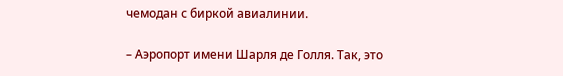чемодан с биркой авиалинии.

– Аэропорт имени Шарля де Голля. Так, это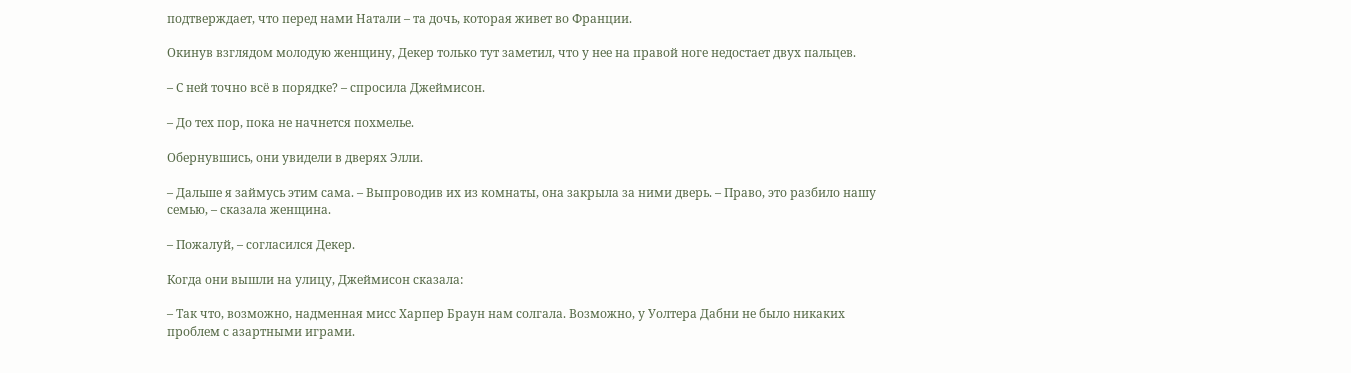подтверждает, что перед нами Натали – та дочь, которая живет во Франции.

Окинув взглядом молодую женщину, Декер только тут заметил, что у нее на правой ноге недостает двух пальцев.

– С ней точно всё в порядке? – спросила Джеймисон.

– До тех пор, пока не начнется похмелье.

Обернувшись, они увидели в дверях Элли.

– Дальше я займусь этим сама. – Выпроводив их из комнаты, она закрыла за ними дверь. – Право, это разбило нашу семью, – сказала женщина.

– Пожалуй, – согласился Декер.

Когда они вышли на улицу, Джеймисон сказала:

– Так что, возможно, надменная мисс Харпер Браун нам солгала. Возможно, у Уолтера Дабни не было никаких проблем с азартными играми.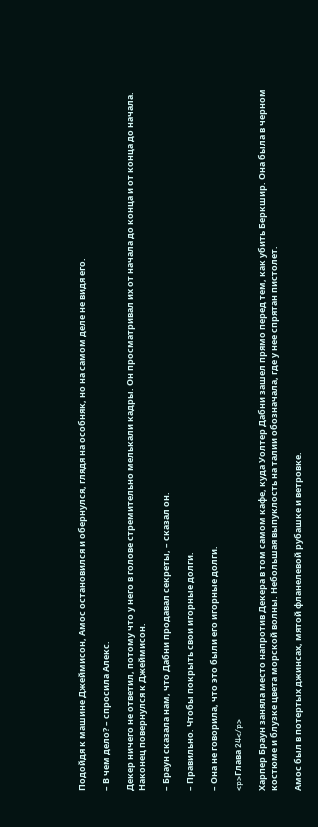Подойдя к машине Джеймисон, Амос остановился и обернулся, глядя на особняк, но на самом деле не видя его.

– В чем дело? – спросила Алекс.

Декер ничего не ответил, потому что у него в голове стремительно мелькали кадры. Он просматривал их от начала до конца и от конца до начала. Наконец повернулся к Джеймисон.

– Браун сказала нам, что Дабни продавал секреты, – сказал он.

– Правильно. Чтобы покрыть свои игорные долги.

– Она не говорила, что это были его игорные долги.

<p>Глава 24</p>

Харпер Браун заняла место напротив Декера в том самом кафе, куда Уолтер Дабни зашел прямо перед тем, как убить Беркшир. Она была в черном костюме и блузке цвета морской волны. Небольшая выпуклость на талии обозначала, где у нее спрятан пистолет.

Амос был в потертых джинсах, мятой фланелевой рубашке и ветровке.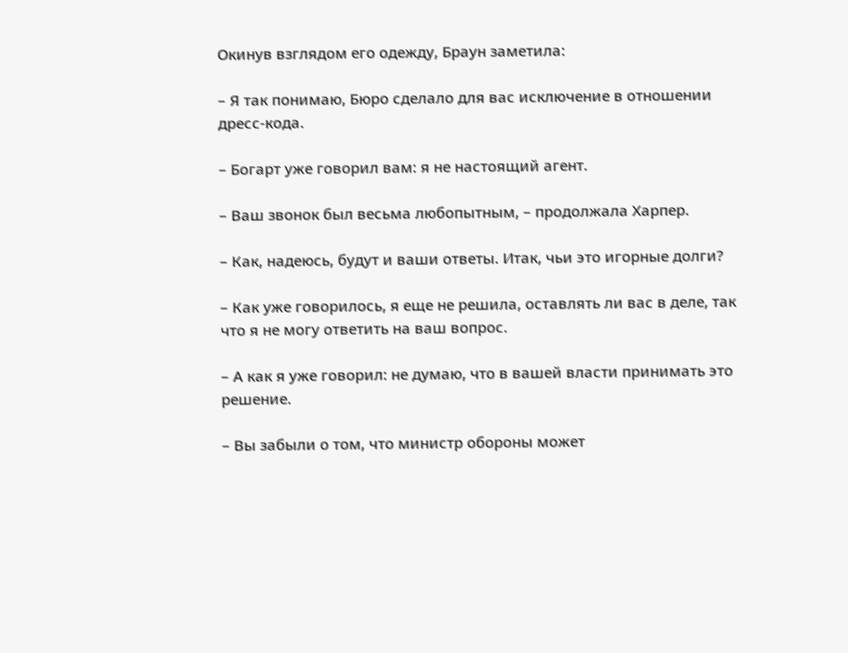Окинув взглядом его одежду, Браун заметила:

– Я так понимаю, Бюро сделало для вас исключение в отношении дресс-кода.

– Богарт уже говорил вам: я не настоящий агент.

– Ваш звонок был весьма любопытным, – продолжала Харпер.

– Как, надеюсь, будут и ваши ответы. Итак, чьи это игорные долги?

– Как уже говорилось, я еще не решила, оставлять ли вас в деле, так что я не могу ответить на ваш вопрос.

– А как я уже говорил: не думаю, что в вашей власти принимать это решение.

– Вы забыли о том, что министр обороны может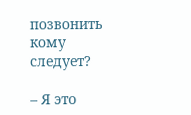позвонить кому следует?

– Я это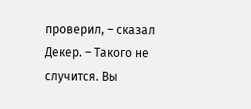проверил, – сказал Декер. – Такого не случится. Вы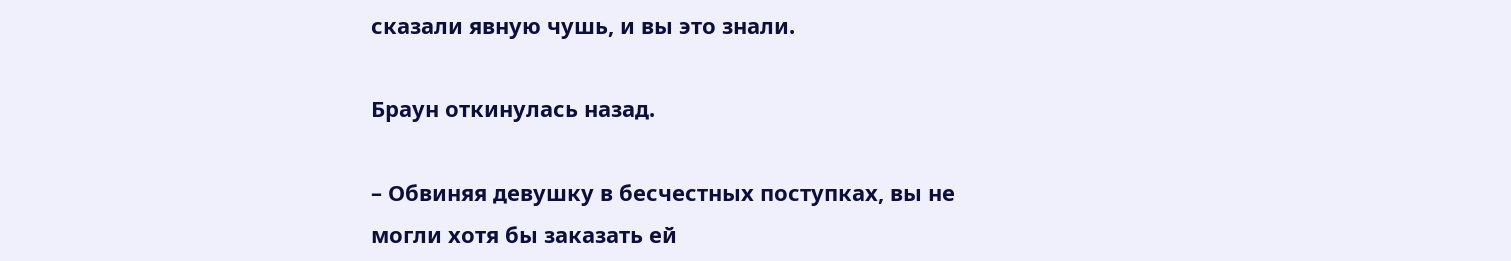сказали явную чушь, и вы это знали.

Браун откинулась назад.

– Обвиняя девушку в бесчестных поступках, вы не могли хотя бы заказать ей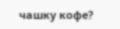чашку кофе?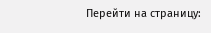Перейти на страницу: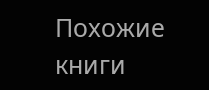Похожие книги